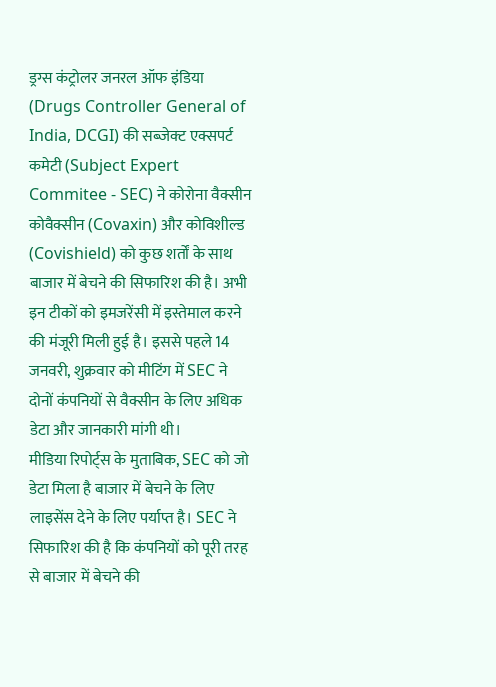ड्रग्स कंट्रोलर जनरल ऑफ इंडिया (Drugs Controller General of India, DCGI) की सब्जेक्ट एक्सपर्ट कमेटी (Subject Expert Commitee - SEC) ने कोरोना वैक्सीन कोवैक्सीन (Covaxin) और कोविशील्ड (Covishield) को कुछ शर्तों के साथ बाजार में बेचने की सिफारिश की है। अभी इन टीकों को इमजरेंसी में इस्तेमाल करने की मंजूरी मिली हुई है। इससे पहले 14 जनवरी, शुक्रवार को मीटिंग में SEC ने दोनों कंपनियों से वैक्सीन के लिए अधिक डेटा और जानकारी मांगी थी।
मीडिया रिपोर्ट्स के मुताबिक, SEC को जो डेटा मिला है बाजार में बेचने के लिए लाइसेंस देने के लिए पर्याप्त है। SEC ने सिफारिश की है कि कंपनियों को पूरी तरह से बाजार में बेचने की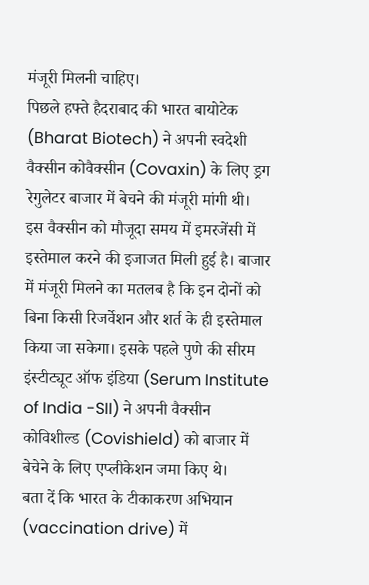मंजूरी मिलनी चाहिए।
पिछले हफ्ते हैदराबाद की भारत बायोटेक (Bharat Biotech) ने अपनी स्वदेशी वैक्सीन कोवैक्सीन (Covaxin) के लिए ड्रग रेगुलेटर बाजार में बेचने की मंजूरी मांगी थी। इस वैक्सीन को मौजूदा समय में इमरजेंसी में इस्तेमाल करने की इजाजत मिली हुई है। बाजार में मंजूरी मिलने का मतलब है कि इन दोनों को बिना किसी रिजर्वेशन और शर्त के ही इस्तेमाल किया जा सकेगा। इसके पहले पुणे की सीरम इंस्टीट्यूट ऑफ इंडिया (Serum Institute of India -SII) ने अपनी वैक्सीन कोविशील्ड (Covishield) को बाजार में बेचेने के लिए एप्लीकेशन जमा किए थे।
बता दें कि भारत के टीकाकरण अभियान (vaccination drive) में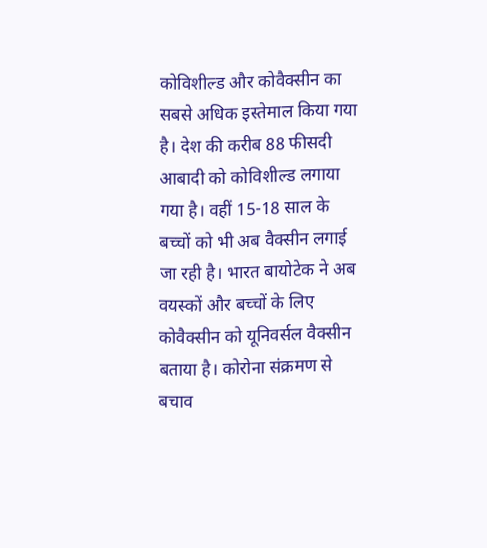कोविशील्ड और कोवैक्सीन का सबसे अधिक इस्तेमाल किया गया है। देश की करीब 88 फीसदी आबादी को कोविशील्ड लगाया गया है। वहीं 15-18 साल के बच्चों को भी अब वैक्सीन लगाई जा रही है। भारत बायोटेक ने अब वयस्कों और बच्चों के लिए कोवैक्सीन को यूनिवर्सल वैक्सीन बताया है। कोरोना संक्रमण से बचाव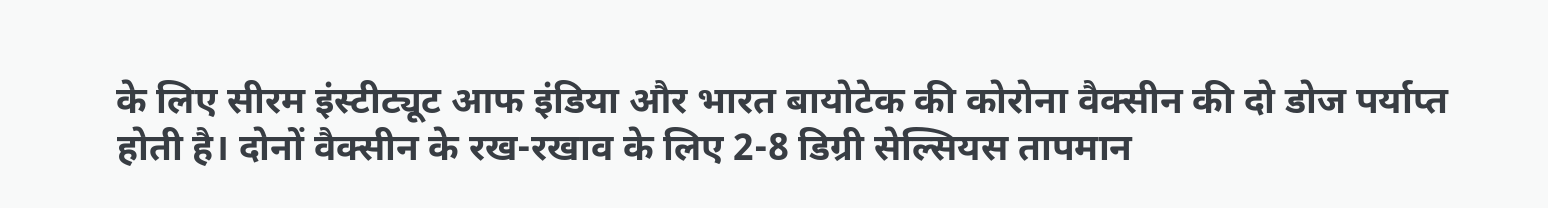के लिए सीरम इंस्टीट्यूट आफ इंडिया और भारत बायोटेक की कोरोना वैक्सीन की दो डोज पर्याप्त होती है। दोनों वैक्सीन के रख-रखाव के लिए 2-8 डिग्री सेल्सियस तापमान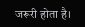जरूरी होता है।